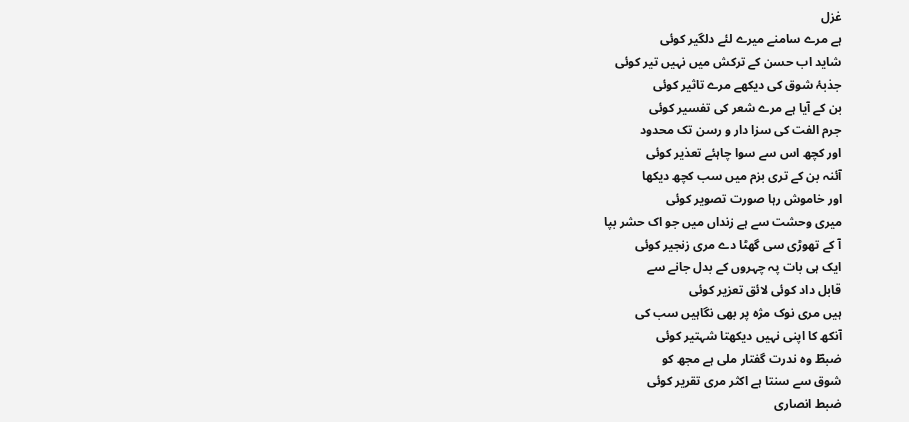غزل
ہے مرے سامنے میرے لئے دلگیر کوئی
شاید اب حسن کے ترکش میں نہیں تیر کوئی
جذبۂ شوق کی دیکھے مرے تاثیر کوئی
بن کے آیا ہے مرے شعر کی تفسیر کوئی
جرم الفت کی سزا دار و رسن تک محدود
اور کچھ اس سے سوا چاہئے تعذیر کوئی
آئنہ بن کے تری بزم میں سب کچھ دیکھا
اور خاموش رہا صورت تصویر کوئی
میری وحشت سے ہے زنداں میں جو اک حشر بپا
آ کے تھوڑی سی گھٹا دے مری زنجیر کوئی
ایک ہی بات پہ چہروں کے بدل جانے سے
قابل داد کوئی لائق تعزیر کوئی
ہیں مری نوک مژہ پر بھی نگاہیں سب کی
آنکھ کا اپنی نہیں دیکھتا شہتیر کوئی
ضبطؔ وہ ندرت گفتار ملی ہے مجھ کو
شوق سے سنتا ہے اکثر مری تقریر کوئی
ضبط انصاری